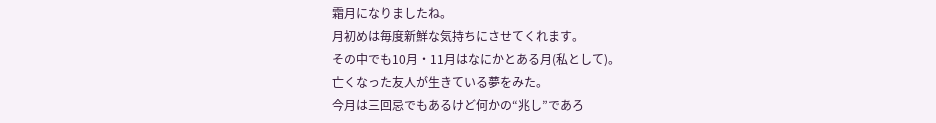霜月になりましたね。
月初めは毎度新鮮な気持ちにさせてくれます。
その中でも10月・11月はなにかとある月(私として)。
亡くなった友人が生きている夢をみた。
今月は三回忌でもあるけど何かの“兆し”であろ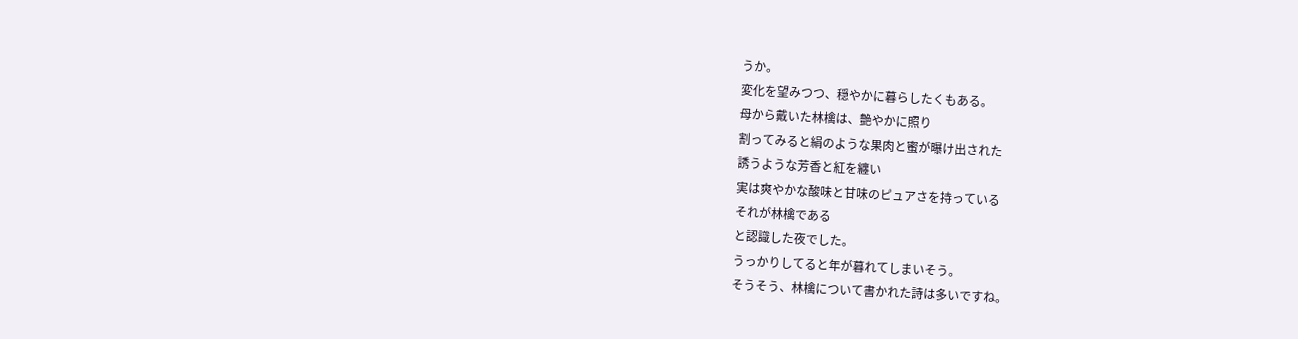うか。
変化を望みつつ、穏やかに暮らしたくもある。
母から戴いた林檎は、艶やかに照り
割ってみると絹のような果肉と蜜が曝け出された
誘うような芳香と紅を纏い
実は爽やかな酸味と甘味のピュアさを持っている
それが林檎である
と認識した夜でした。
うっかりしてると年が暮れてしまいそう。
そうそう、林檎について書かれた詩は多いですね。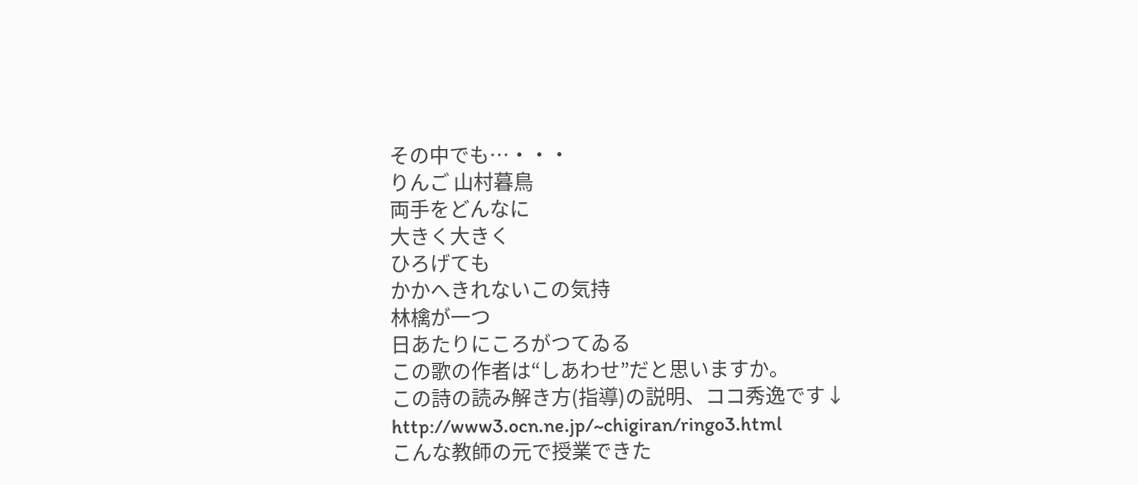その中でも…・・・
りんご 山村暮鳥
両手をどんなに
大きく大きく
ひろげても
かかへきれないこの気持
林檎が一つ
日あたりにころがつてゐる
この歌の作者は“しあわせ”だと思いますか。
この詩の読み解き方(指導)の説明、ココ秀逸です↓
http://www3.ocn.ne.jp/~chigiran/ringo3.html
こんな教師の元で授業できた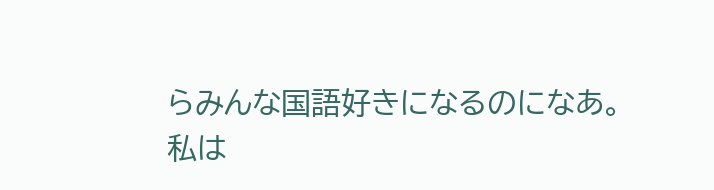らみんな国語好きになるのになあ。
私は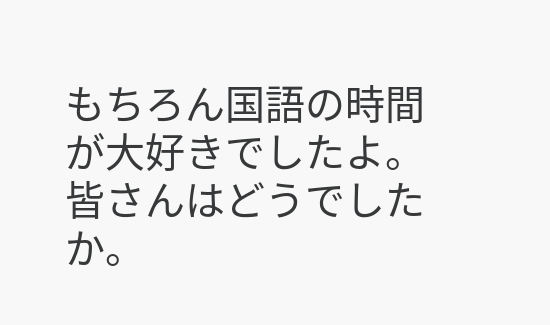もちろん国語の時間が大好きでしたよ。
皆さんはどうでしたか。